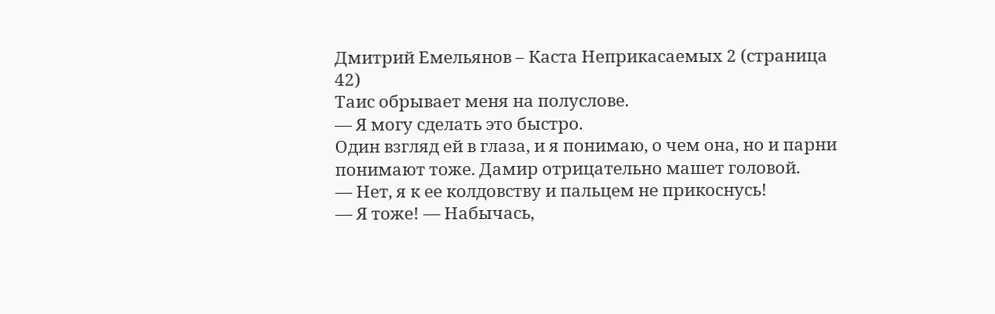Дмитрий Емельянов – Каста Неприкасаемых 2 (страница 42)
Таис обрывает меня на полуслове.
— Я могу сделать это быстро.
Один взгляд ей в глаза, и я понимаю, о чем она, но и парни понимают тоже. Дамир отрицательно машет головой.
— Нет, я к ее колдовству и пальцем не прикоснусь!
— Я тоже! — Набычась,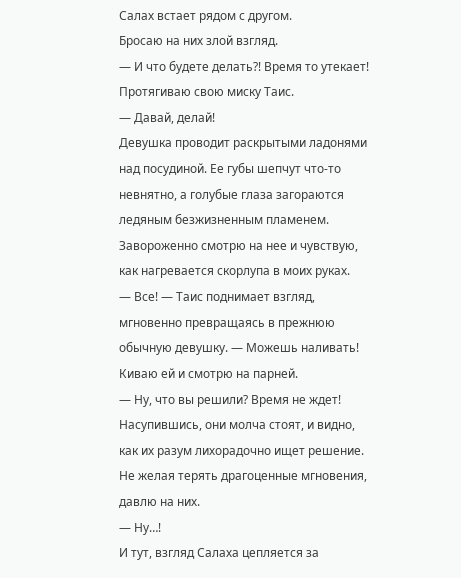Салах встает рядом с другом.
Бросаю на них злой взгляд.
— И что будете делать?! Время то утекает!
Протягиваю свою миску Таис.
— Давай, делай!
Девушка проводит раскрытыми ладонями над посудиной. Ее губы шепчут что-то невнятно, а голубые глаза загораются ледяным безжизненным пламенем. Завороженно смотрю на нее и чувствую, как нагревается скорлупа в моих руках.
— Все! — Таис поднимает взгляд, мгновенно превращаясь в прежнюю обычную девушку. — Можешь наливать!
Киваю ей и смотрю на парней.
— Ну, что вы решили? Время не ждет!
Насупившись, они молча стоят, и видно, как их разум лихорадочно ищет решение. Не желая терять драгоценные мгновения, давлю на них.
— Ну…!
И тут, взгляд Салаха цепляется за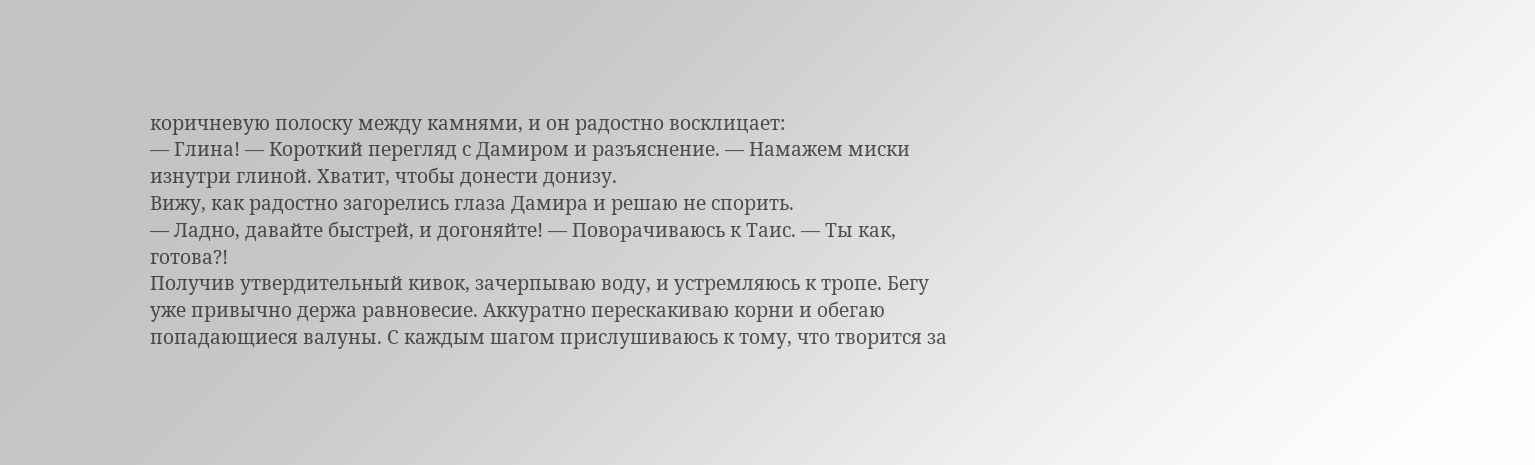коричневую полоску между камнями, и он радостно восклицает:
— Глина! — Короткий перегляд с Дамиром и разъяснение. — Намажем миски изнутри глиной. Хватит, чтобы донести донизу.
Вижу, как радостно загорелись глаза Дамира и решаю не спорить.
— Ладно, давайте быстрей, и догоняйте! — Поворачиваюсь к Таис. — Ты как, готова?!
Получив утвердительный кивок, зачерпываю воду, и устремляюсь к тропе. Бегу уже привычно держа равновесие. Аккуратно перескакиваю корни и обегаю попадающиеся валуны. С каждым шагом прислушиваюсь к тому, что творится за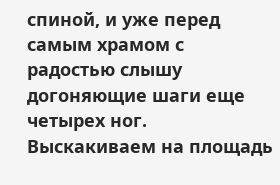спиной, и уже перед самым храмом с радостью слышу догоняющие шаги еще четырех ног.
Выскакиваем на площадь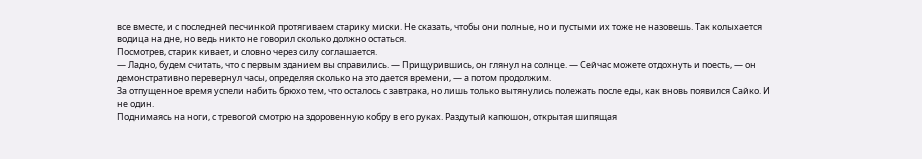все вместе, и с последней песчинкой протягиваем старику миски. Не сказать, чтобы они полные, но и пустыми их тоже не назовешь. Так колыхается водица на дне, но ведь никто не говорил сколько должно остаться.
Посмотрев, старик кивает, и словно через силу соглашается.
— Ладно, будем считать, что с первым зданием вы справились. — Прищурившись, он глянул на солнце. — Сейчас можете отдохнуть и поесть, — он демонстративно перевернул часы, определяя сколько на это дается времени, — а потом продолжим.
За отпущенное время успели набить брюхо тем, что осталось с завтрака, но лишь только вытянулись полежать после еды, как вновь появился Сайко. И не один.
Поднимаясь на ноги, с тревогой смотрю на здоровенную кобру в его руках. Раздутый капюшон, открытая шипящая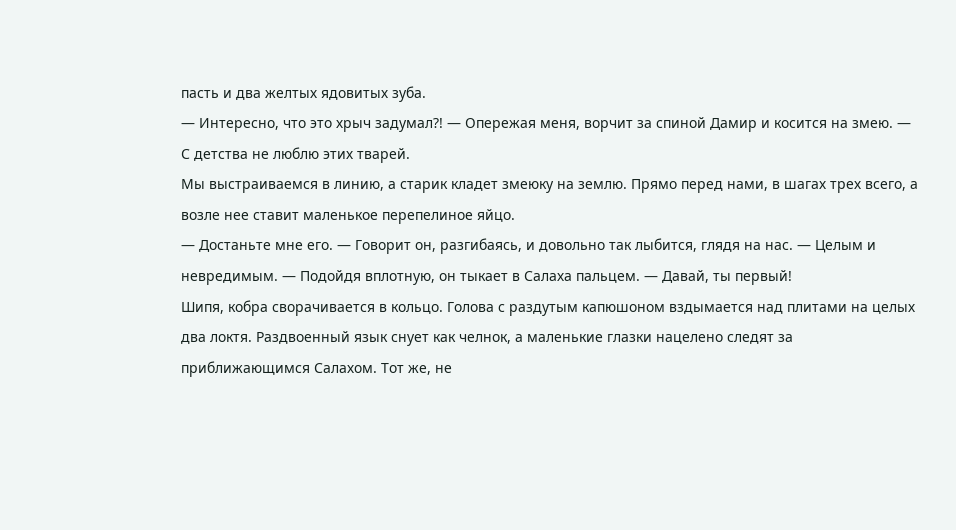пасть и два желтых ядовитых зуба.
— Интересно, что это хрыч задумал?! — Опережая меня, ворчит за спиной Дамир и косится на змею. — С детства не люблю этих тварей.
Мы выстраиваемся в линию, а старик кладет змеюку на землю. Прямо перед нами, в шагах трех всего, а возле нее ставит маленькое перепелиное яйцо.
— Достаньте мне его. — Говорит он, разгибаясь, и довольно так лыбится, глядя на нас. — Целым и невредимым. — Подойдя вплотную, он тыкает в Салаха пальцем. — Давай, ты первый!
Шипя, кобра сворачивается в кольцо. Голова с раздутым капюшоном вздымается над плитами на целых два локтя. Раздвоенный язык снует как челнок, а маленькие глазки нацелено следят за приближающимся Салахом. Тот же, не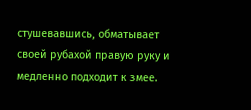стушевавшись, обматывает своей рубахой правую руку и медленно подходит к змее.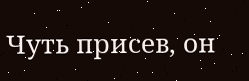Чуть присев, он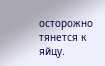осторожно тянется к яйцу.